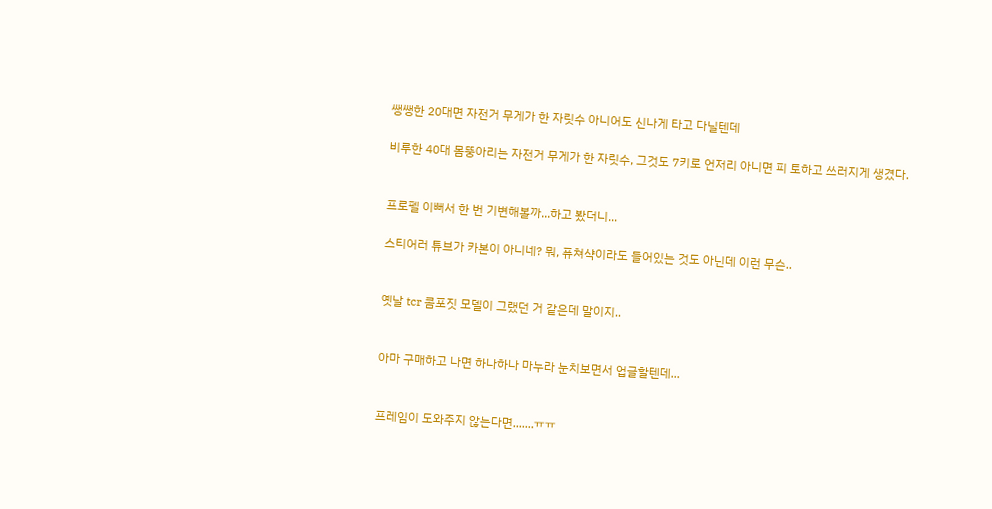쌩쌩한 20대면 자전거 무게가 한 자릿수 아니어도 신나게 타고 다닐텐데

비루한 40대 몸뚱아리는 자전거 무게가 한 자릿수, 그것도 7키로 언저리 아니면 피 토하고 쓰러지게 생겼다.


프로펠 이뻐서 한 번 기변해볼까...하고 봤더니...

스티어러 튜브가 카본이 아니네? 뭐, 퓨쳐샥이라도 들어있는 것도 아닌데 이런 무슨..


옛날 tcr 콤포짓 모델이 그랬던 거 같은데 말이지..


아마 구매하고 나면 하나하나 마누라 눈치보면서 업글할텐데...


프레임이 도와주지 않는다면.......ㅠㅠ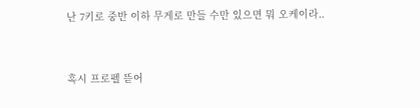난 7키로 중반 이하 무게로 만들 수만 있으면 뭐 오케이라..


혹시 프로펠 뜯어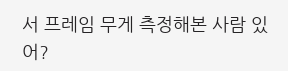서 프레임 무게 측정해본 사람 있어?